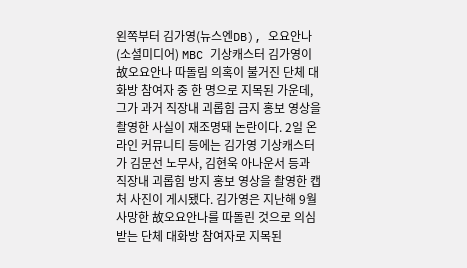왼쪽부터 김가영(뉴스엔DB), 오요안나(소셜미디어) MBC 기상캐스터 김가영이 故오요안나 따돌림 의혹이 불거진 단체 대화방 참여자 중 한 명으로 지목된 가운데, 그가 과거 직장내 괴롭힘 금지 홍보 영상을 촬영한 사실이 재조명돼 논란이다. 2일 온라인 커뮤니티 등에는 김가영 기상캐스터가 김문선 노무사, 김현욱 아나운서 등과 직장내 괴롭힘 방지 홍보 영상을 촬영한 캡처 사진이 게시됐다. 김가영은 지난해 9월 사망한 故오요안나를 따돌린 것으로 의심받는 단체 대화방 참여자로 지목된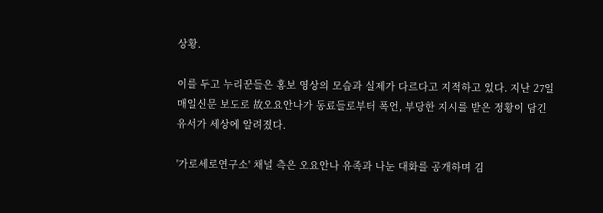상황.

이를 두고 누리꾼들은 홍보 영상의 모습과 실제가 다르다고 지적하고 있다. 지난 27일 매일신문 보도로 故오요안나가 동료들로부터 폭언, 부당한 지시를 받은 정황이 담긴 유서가 세상에 알려졌다.

'가로세로연구소' 채널 측은 오요안나 유족과 나눈 대화를 공개하며 김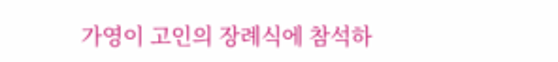가영이 고인의 장례식에 참석하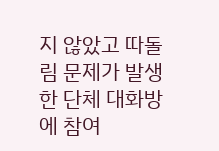지 않았고 따돌림 문제가 발생한 단체 대화방에 참여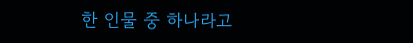한 인물 중 하나라고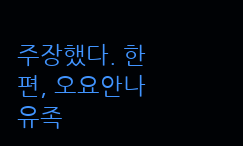주장했다. 한편, 오요안나 유족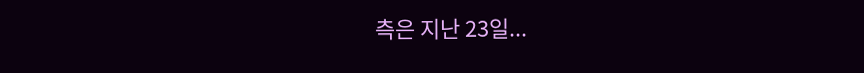측은 지난 23일...